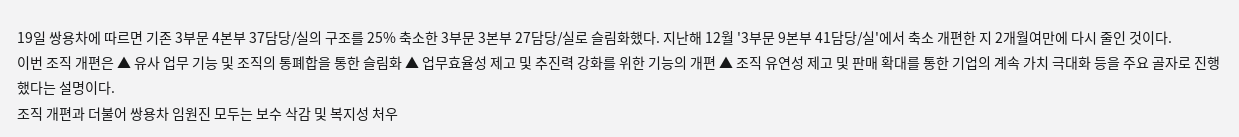19일 쌍용차에 따르면 기존 3부문 4본부 37담당/실의 구조를 25% 축소한 3부문 3본부 27담당/실로 슬림화했다. 지난해 12월 '3부문 9본부 41담당/실'에서 축소 개편한 지 2개월여만에 다시 줄인 것이다.
이번 조직 개편은 ▲ 유사 업무 기능 및 조직의 통폐합을 통한 슬림화 ▲ 업무효율성 제고 및 추진력 강화를 위한 기능의 개편 ▲ 조직 유연성 제고 및 판매 확대를 통한 기업의 계속 가치 극대화 등을 주요 골자로 진행했다는 설명이다.
조직 개편과 더불어 쌍용차 임원진 모두는 보수 삭감 및 복지성 처우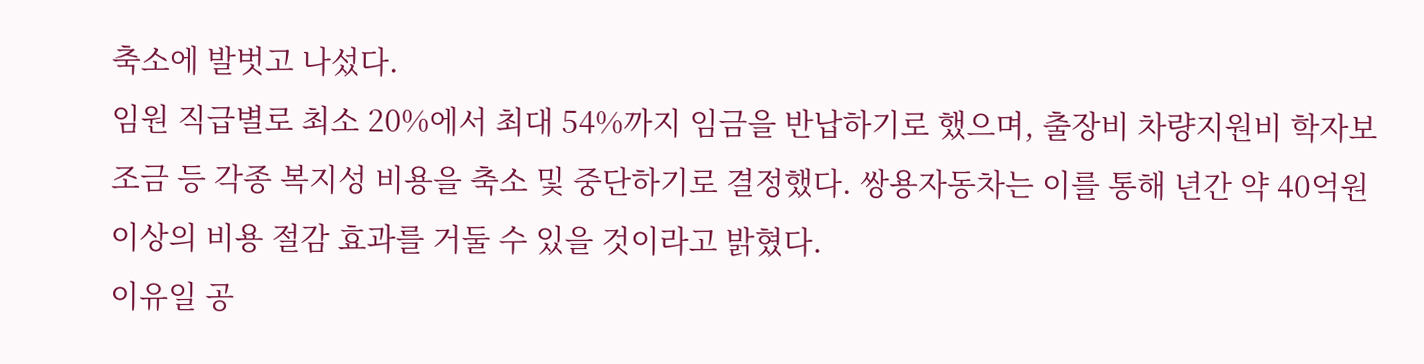축소에 발벗고 나섰다.
임원 직급별로 최소 20%에서 최대 54%까지 임금을 반납하기로 했으며, 출장비 차량지원비 학자보조금 등 각종 복지성 비용을 축소 및 중단하기로 결정했다. 쌍용자동차는 이를 통해 년간 약 40억원 이상의 비용 절감 효과를 거둘 수 있을 것이라고 밝혔다.
이유일 공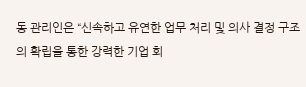동 관리인은 “신속하고 유연한 업무 처리 및 의사 결정 구조의 확립을 통한 강력한 기업 회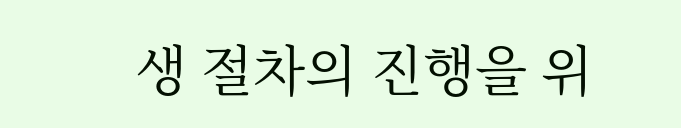생 절차의 진행을 위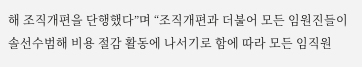해 조직개편을 단행했다”며 “조직개편과 더불어 모든 임원진들이 솔선수범해 비용 절감 활동에 나서기로 함에 따라 모든 임직원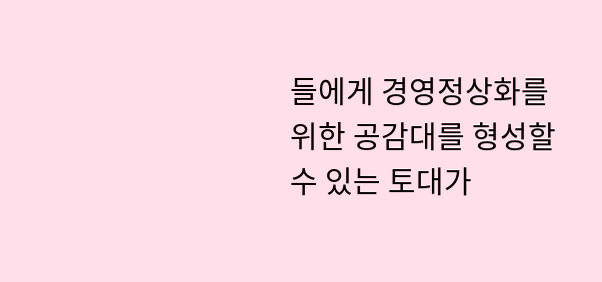들에게 경영정상화를 위한 공감대를 형성할 수 있는 토대가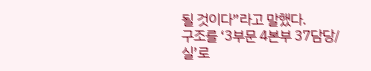될 것이다”라고 말했다.
구조를 ‘3부문 4본부 37담당/실’로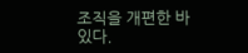조직을 개편한 바 있다.